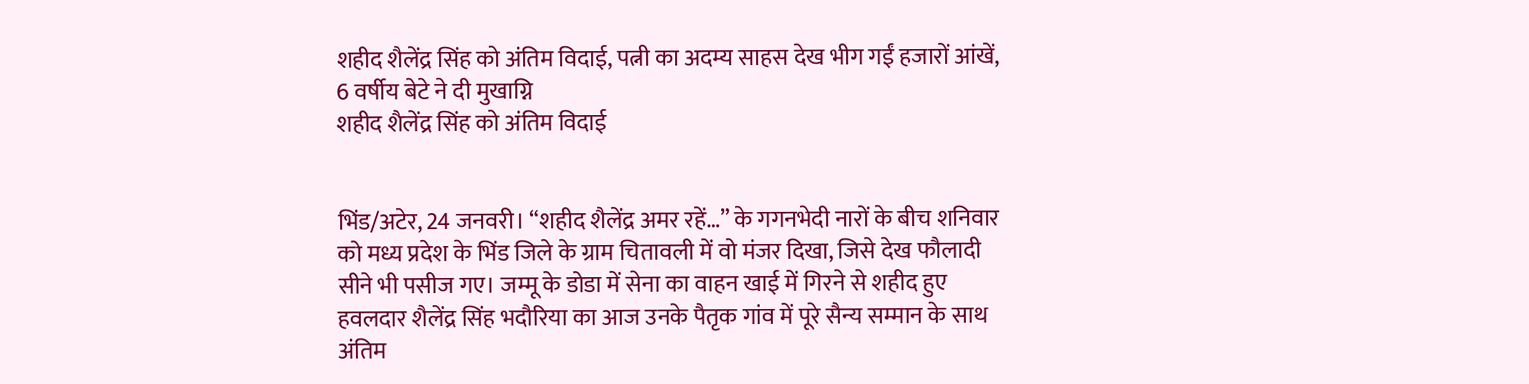शहीद शैलेंद्र सिंह को अंतिम विदाई, पत्नी का अदम्य साहस देख भीग गईं हजारों आंखें, 6 वर्षीय बेटे ने दी मुखाग्नि
शहीद शैलेंद्र सिंह को अंतिम विदाई


भिंड/अटेर, 24 जनवरी। “शहीद शैलेंद्र अमर रहें…” के गगनभेदी नारों के बीच शनिवार को मध्य प्रदेश के भिंड जिले के ग्राम चितावली में वो मंजर दिखा, जिसे देख फौलादी सीने भी पसीज गए। जम्मू के डोडा में सेना का वाहन खाई में गिरने से शहीद हुए हवलदार शैलेंद्र सिंह भदौरिया का आज उनके पैतृक गांव में पूरे सैन्य सम्मान के साथ अंतिम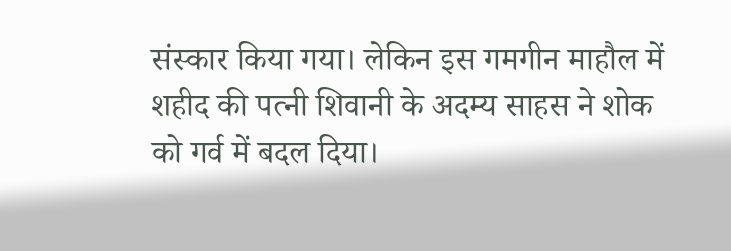संस्कार किया गया। लेकिन इस गमगीन माहौल में शहीद की पत्नी शिवानी के अदम्य साहस ने शोक को गर्व में बदल दिया।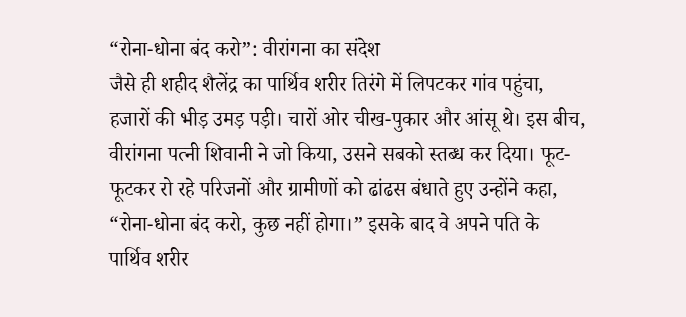“रोना-धोना बंद करो”: वीरांगना का संदेश
जैसे ही शहीद शैलेंद्र का पार्थिव शरीर तिरंगे में लिपटकर गांव पहुंचा, हजारों की भीड़ उमड़ पड़ी। चारों ओर चीख-पुकार और आंसू थे। इस बीच, वीरांगना पत्नी शिवानी ने जो किया, उसने सबको स्तब्ध कर दिया। फूट-फूटकर रो रहे परिजनों और ग्रामीणों को ढांढस बंधाते हुए उन्होंने कहा, “रोना-धोना बंद करो, कुछ नहीं होगा।” इसके बाद वे अपने पति के पार्थिव शरीर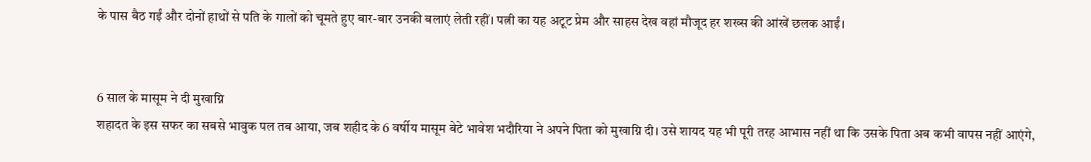के पास बैठ गईं और दोनों हाथों से पति के गालों को चूमते हुए बार-बार उनकी बलाएं लेती रहीं। पत्नी का यह अटूट प्रेम और साहस देख वहां मौजूद हर शख्स की आंखें छलक आईं।


6 साल के मासूम ने दी मुखाग्नि
शहादत के इस सफर का सबसे भावुक पल तब आया, जब शहीद के 6 वर्षीय मासूम बेटे भावेश भदौरिया ने अपने पिता को मुखाग्नि दी। उसे शायद यह भी पूरी तरह आभास नहीं था कि उसके पिता अब कभी वापस नहीं आएंगे,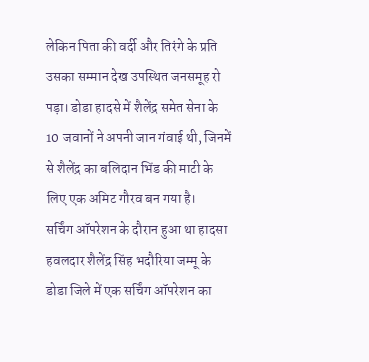लेकिन पिता की वर्दी और तिरंगे के प्रति उसका सम्मान देख उपस्थित जनसमूह रो पड़ा। डोडा हादसे में शैलेंद्र समेत सेना के 10 जवानों ने अपनी जान गंवाई थी, जिनमें से शैलेंद्र का बलिदान भिंड की माटी के लिए एक अमिट गौरव बन गया है।
सर्चिंग ऑपरेशन के दौरान हुआ था हादसा
हवलदार शैलेंद्र सिंह भदौरिया जम्मू के डोडा जिले में एक सर्चिंग ऑपरेशन का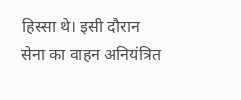हिस्सा थे। इसी दौरान सेना का वाहन अनियंत्रित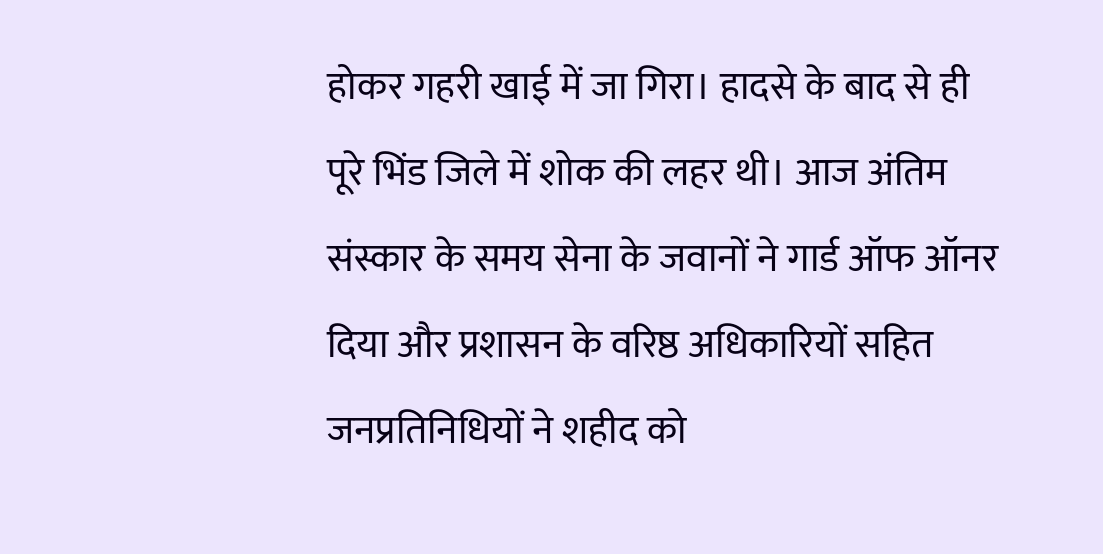होकर गहरी खाई में जा गिरा। हादसे के बाद से ही पूरे भिंड जिले में शोक की लहर थी। आज अंतिम संस्कार के समय सेना के जवानों ने गार्ड ऑफ ऑनर दिया और प्रशासन के वरिष्ठ अधिकारियों सहित जनप्रतिनिधियों ने शहीद को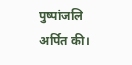पुष्पांजलि अर्पित की।